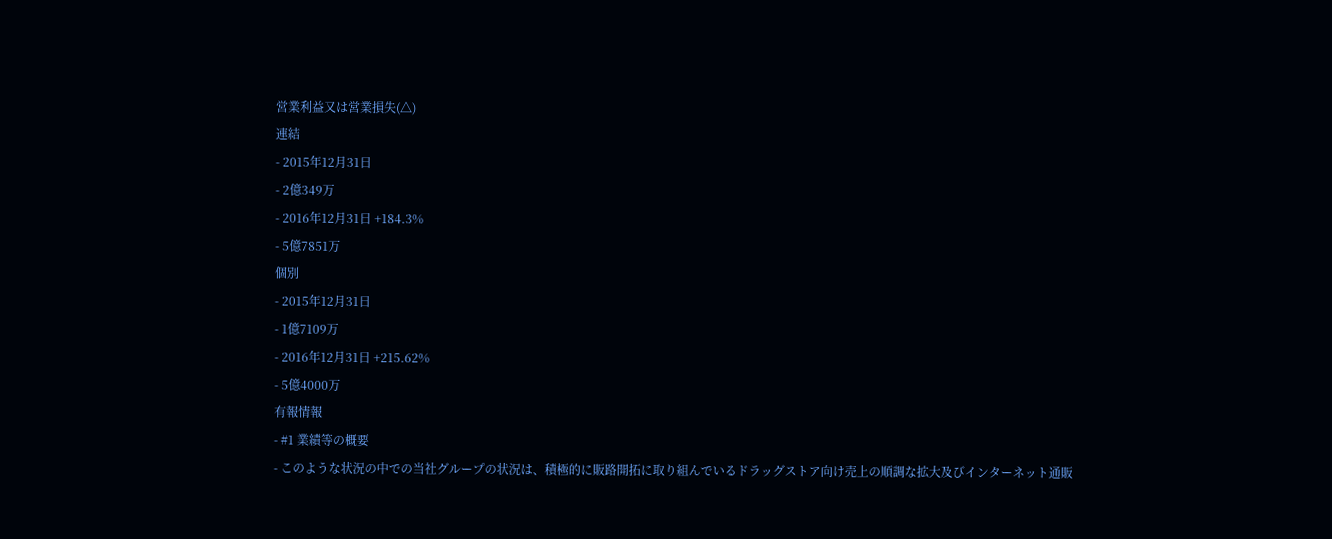営業利益又は営業損失(△)
連結
- 2015年12月31日
- 2億349万
- 2016年12月31日 +184.3%
- 5億7851万
個別
- 2015年12月31日
- 1億7109万
- 2016年12月31日 +215.62%
- 5億4000万
有報情報
- #1 業績等の概要
- このような状況の中での当社グループの状況は、積極的に販路開拓に取り組んでいるドラッグストア向け売上の順調な拡大及びインターネット通販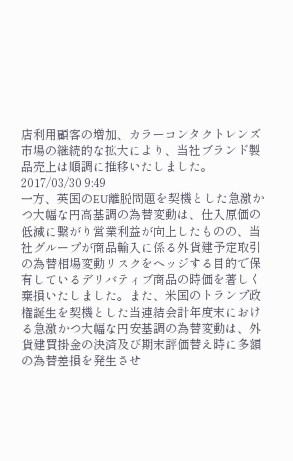店利用顧客の増加、カラーコンタクトレンズ市場の継続的な拡大により、当社ブランド製品売上は順調に推移いたしました。2017/03/30 9:49
一方、英国のEU離脱問題を契機とした急激かつ大幅な円高基調の為替変動は、仕入原価の低減に繋がり営業利益が向上したものの、当社グループが商品輸入に係る外貨建予定取引の為替相場変動リスクをヘッジする目的で保有しているデリバティブ商品の時価を著しく棄損いたしました。また、米国のトランプ政権誕生を契機とした当連結会計年度末における急激かつ大幅な円安基調の為替変動は、外貨建買掛金の決済及び期末評価替え時に多額の為替差損を発生させ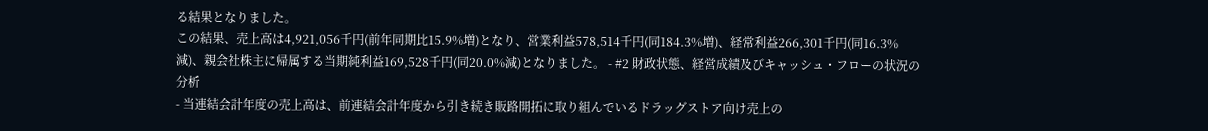る結果となりました。
この結果、売上高は4,921,056千円(前年同期比15.9%増)となり、営業利益578,514千円(同184.3%増)、経常利益266,301千円(同16.3%減)、親会社株主に帰属する当期純利益169,528千円(同20.0%減)となりました。 - #2 財政状態、経営成績及びキャッシュ・フローの状況の分析
- 当連結会計年度の売上高は、前連結会計年度から引き続き販路開拓に取り組んでいるドラッグストア向け売上の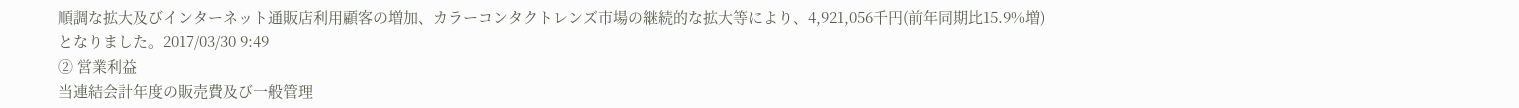順調な拡大及びインターネット通販店利用顧客の増加、カラーコンタクトレンズ市場の継続的な拡大等により、4,921,056千円(前年同期比15.9%増)となりました。2017/03/30 9:49
② 営業利益
当連結会計年度の販売費及び一般管理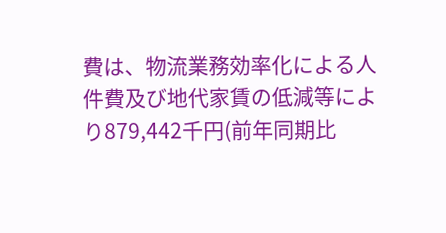費は、物流業務効率化による人件費及び地代家賃の低減等により879,442千円(前年同期比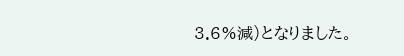3.6%減)となりました。